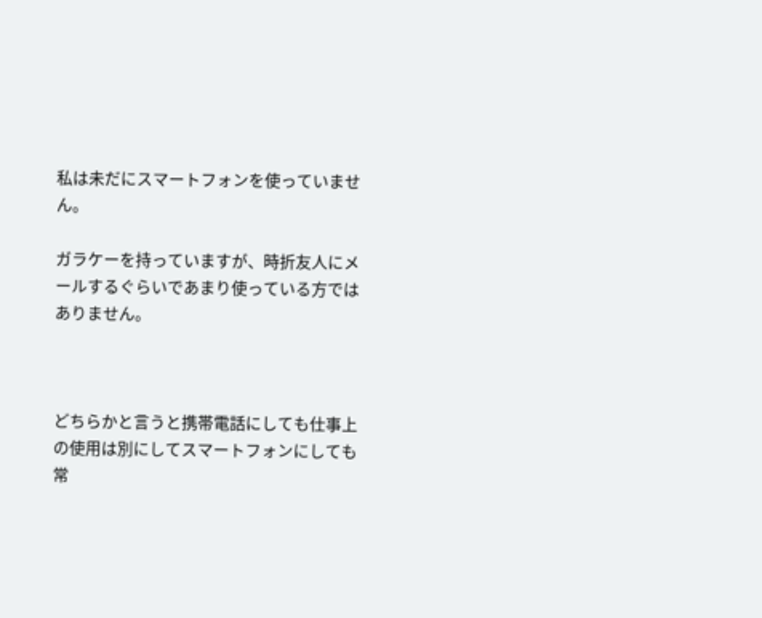私は未だにスマートフォンを使っていません。

ガラケーを持っていますが、時折友人にメールするぐらいであまり使っている方ではありません。



どちらかと言うと携帯電話にしても仕事上の使用は別にしてスマートフォンにしても常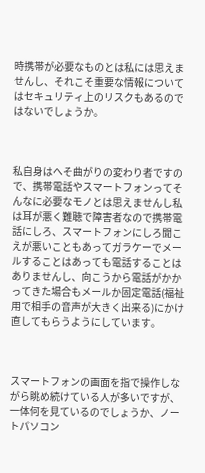時携帯が必要なものとは私には思えませんし、それこそ重要な情報についてはセキュリティ上のリスクもあるのではないでしょうか。



私自身はへそ曲がりの変わり者ですので、携帯電話やスマートフォンってそんなに必要なモノとは思えませんし私は耳が悪く難聴で障害者なので携帯電話にしろ、スマートフォンにしろ聞こえが悪いこともあってガラケーでメールすることはあっても電話することはありませんし、向こうから電話がかかってきた場合もメールか固定電話(福祉用で相手の音声が大きく出来る)にかけ直してもらうようにしています。



スマートフォンの画面を指で操作しながら眺め続けている人が多いですが、一体何を見ているのでしょうか、ノートパソコン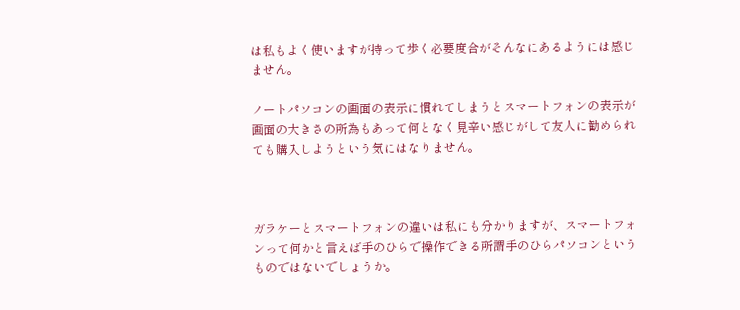は私もよく使いますが持って歩く必要度合がそんなにあるようには感じません。

ノートパソコンの画面の表示に慣れてしまうとスマートフォンの表示が画面の大きさの所為もあって何となく見辛い感じがして友人に勧められても購入しようという気にはなりません。



ガラケーとスマートフォンの違いは私にも分かりますが、スマートフォンって何かと言えば手のひらで操作できる所謂手のひらパソコンというものではないでしょうか。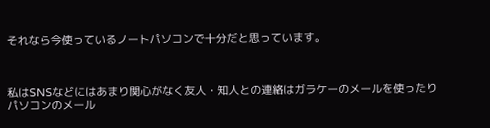それなら今使っているノートパソコンで十分だと思っています。



私はSNSなどにはあまり関心がなく友人・知人との連絡はガラケーのメールを使ったりパソコンのメール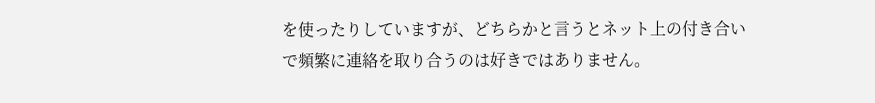を使ったりしていますが、どちらかと言うとネット上の付き合いで頻繁に連絡を取り合うのは好きではありません。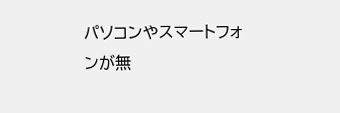パソコンやスマートフォンが無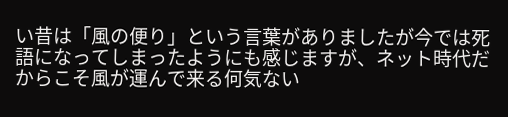い昔は「風の便り」という言葉がありましたが今では死語になってしまったようにも感じますが、ネット時代だからこそ風が運んで来る何気ない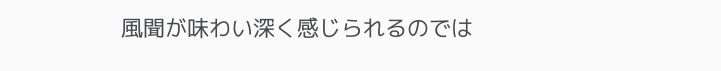風聞が味わい深く感じられるのでは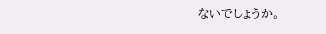ないでしょうか。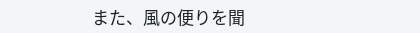また、風の便りを聞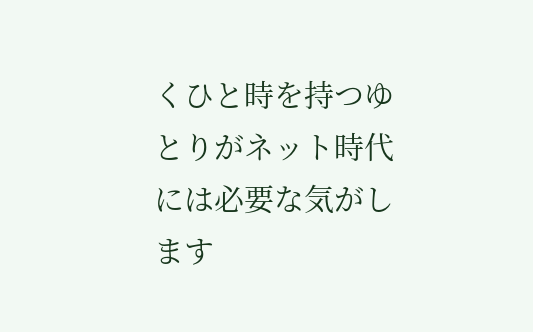くひと時を持つゆとりがネット時代には必要な気がします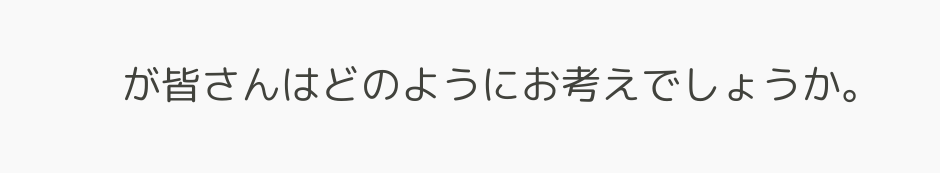が皆さんはどのようにお考えでしょうか。